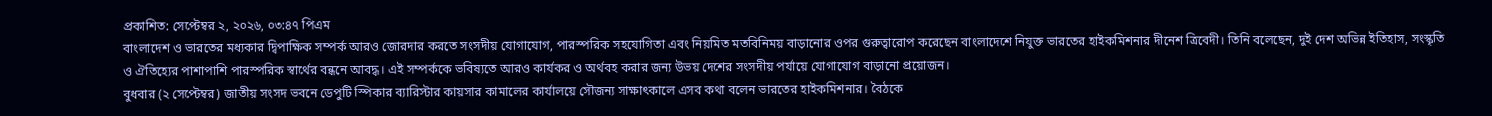প্রকাশিত: সেপ্টেম্বর ২, ২০২৬, ০৩:৪৭ পিএম
বাংলাদেশ ও ভারতের মধ্যকার দ্বিপাক্ষিক সম্পর্ক আরও জোরদার করতে সংসদীয় যোগাযোগ, পারস্পরিক সহযোগিতা এবং নিয়মিত মতবিনিময় বাড়ানোর ওপর গুরুত্বারোপ করেছেন বাংলাদেশে নিযুক্ত ভারতের হাইকমিশনার দীনেশ ত্রিবেদী। তিনি বলেছেন, দুই দেশ অভিন্ন ইতিহাস, সংস্কৃতি ও ঐতিহ্যের পাশাপাশি পারস্পরিক স্বার্থের বন্ধনে আবদ্ধ। এই সম্পর্ককে ভবিষ্যতে আরও কার্যকর ও অর্থবহ করার জন্য উভয় দেশের সংসদীয় পর্যায়ে যোগাযোগ বাড়ানো প্রয়োজন।
বুধবার (২ সেপ্টেম্বর) জাতীয় সংসদ ভবনে ডেপুটি স্পিকার ব্যারিস্টার কায়সার কামালের কার্যালয়ে সৌজন্য সাক্ষাৎকালে এসব কথা বলেন ভারতের হাইকমিশনার। বৈঠকে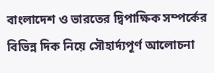বাংলাদেশ ও ভারতের দ্বিপাক্ষিক সম্পর্কের বিভিন্ন দিক নিয়ে সৌহার্দ্যপূর্ণ আলোচনা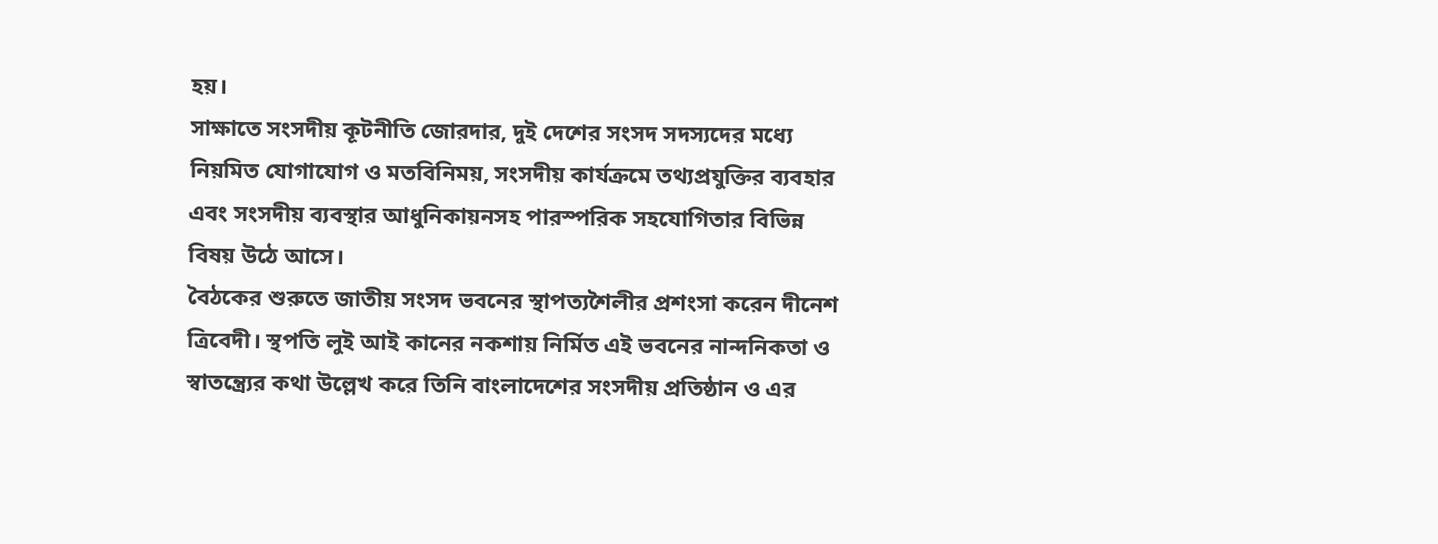হয়।
সাক্ষাতে সংসদীয় কূটনীতি জোরদার, দুই দেশের সংসদ সদস্যদের মধ্যে নিয়মিত যোগাযোগ ও মতবিনিময়, সংসদীয় কার্যক্রমে তথ্যপ্রযুক্তির ব্যবহার এবং সংসদীয় ব্যবস্থার আধুনিকায়নসহ পারস্পরিক সহযোগিতার বিভিন্ন বিষয় উঠে আসে।
বৈঠকের শুরুতে জাতীয় সংসদ ভবনের স্থাপত্যশৈলীর প্রশংসা করেন দীনেশ ত্রিবেদী। স্থপতি লুই আই কানের নকশায় নির্মিত এই ভবনের নান্দনিকতা ও স্বাতন্ত্র্যের কথা উল্লেখ করে তিনি বাংলাদেশের সংসদীয় প্রতিষ্ঠান ও এর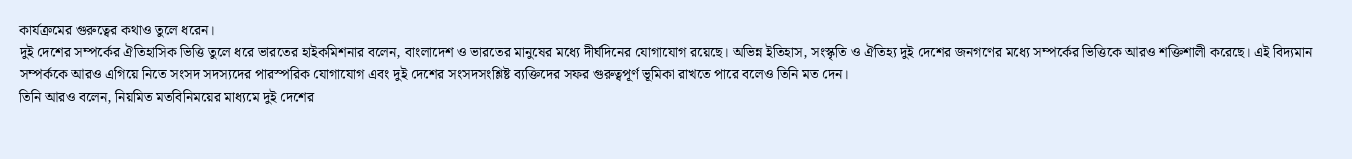কার্যক্রমের গুরুত্বের কথাও তুলে ধরেন।
দুই দেশের সম্পর্কের ঐতিহাসিক ভিত্তি তুলে ধরে ভারতের হাইকমিশনার বলেন, বাংলাদেশ ও ভারতের মানুষের মধ্যে দীর্ঘদিনের যোগাযোগ রয়েছে। অভিন্ন ইতিহাস, সংস্কৃতি ও ঐতিহ্য দুই দেশের জনগণের মধ্যে সম্পর্কের ভিত্তিকে আরও শক্তিশালী করেছে। এই বিদ্যমান সম্পর্ককে আরও এগিয়ে নিতে সংসদ সদস্যদের পারস্পরিক যোগাযোগ এবং দুই দেশের সংসদসংশ্লিষ্ট ব্যক্তিদের সফর গুরুত্বপূর্ণ ভূমিকা রাখতে পারে বলেও তিনি মত দেন।
তিনি আরও বলেন, নিয়মিত মতবিনিময়ের মাধ্যমে দুই দেশের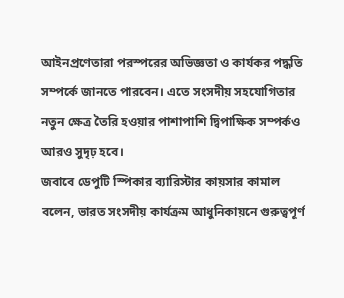আইনপ্রণেতারা পরস্পরের অভিজ্ঞতা ও কার্যকর পদ্ধতি সম্পর্কে জানতে পারবেন। এতে সংসদীয় সহযোগিতার নতুন ক্ষেত্র তৈরি হওয়ার পাশাপাশি দ্বিপাক্ষিক সম্পর্কও আরও সুদৃঢ় হবে।
জবাবে ডেপুটি স্পিকার ব্যারিস্টার কায়সার কামাল বলেন, ভারত সংসদীয় কার্যক্রম আধুনিকায়নে গুরুত্বপূর্ণ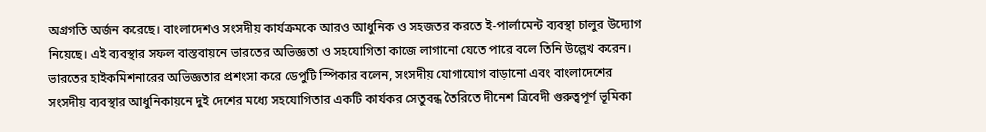অগ্রগতি অর্জন করেছে। বাংলাদেশও সংসদীয় কার্যক্রমকে আরও আধুনিক ও সহজতর করতে ই-পার্লামেন্ট ব্যবস্থা চালুর উদ্যোগ নিয়েছে। এই ব্যবস্থার সফল বাস্তবায়নে ভারতের অভিজ্ঞতা ও সহযোগিতা কাজে লাগানো যেতে পারে বলে তিনি উল্লেখ করেন।
ভারতের হাইকমিশনারের অভিজ্ঞতার প্রশংসা করে ডেপুটি স্পিকার বলেন, সংসদীয় যোগাযোগ বাড়ানো এবং বাংলাদেশের সংসদীয় ব্যবস্থার আধুনিকায়নে দুই দেশের মধ্যে সহযোগিতার একটি কার্যকর সেতুবন্ধ তৈরিতে দীনেশ ত্রিবেদী গুরুত্বপূর্ণ ভূমিকা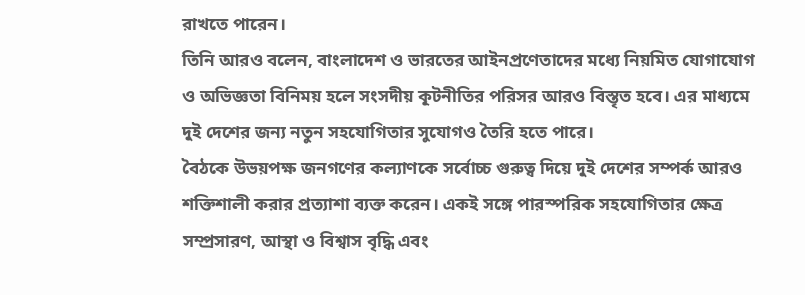রাখতে পারেন।
তিনি আরও বলেন, বাংলাদেশ ও ভারতের আইনপ্রণেতাদের মধ্যে নিয়মিত যোগাযোগ ও অভিজ্ঞতা বিনিময় হলে সংসদীয় কূটনীতির পরিসর আরও বিস্তৃত হবে। এর মাধ্যমে দুই দেশের জন্য নতুন সহযোগিতার সুযোগও তৈরি হতে পারে।
বৈঠকে উভয়পক্ষ জনগণের কল্যাণকে সর্বোচ্চ গুরুত্ব দিয়ে দুই দেশের সম্পর্ক আরও শক্তিশালী করার প্রত্যাশা ব্যক্ত করেন। একই সঙ্গে পারস্পরিক সহযোগিতার ক্ষেত্র সম্প্রসারণ, আস্থা ও বিশ্বাস বৃদ্ধি এবং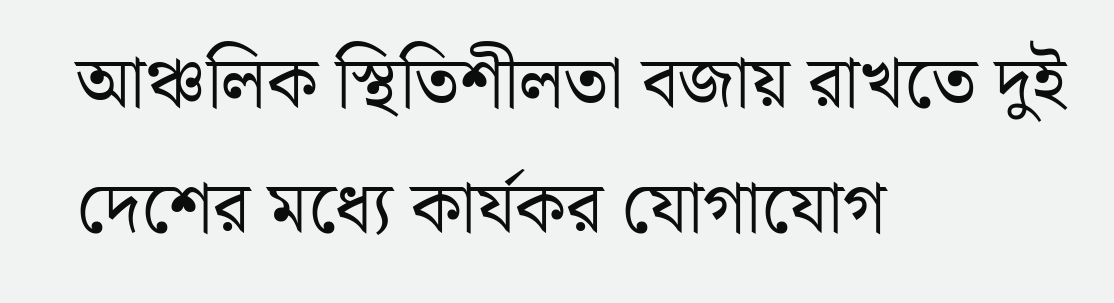আঞ্চলিক স্থিতিশীলতা বজায় রাখতে দুই দেশের মধ্যে কার্যকর যোগাযোগ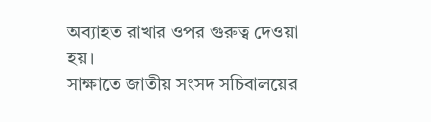অব্যাহত রাখার ওপর গুরুত্ব দেওয়া হয়।
সাক্ষাতে জাতীয় সংসদ সচিবালয়ের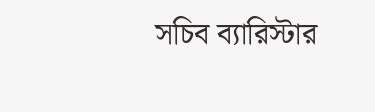সচিব ব্যারিস্টার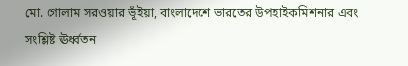মো. গোলাম সরওয়ার ভূঁইয়া, বাংলাদেশে ভারতের উপহাইকমিশনার এবং সংশ্লিষ্ট ঊর্ধ্বতন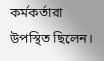কর্মকর্তারা উপস্থিত ছিলেন।